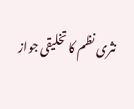نثری نظم کا تخلیقی جواز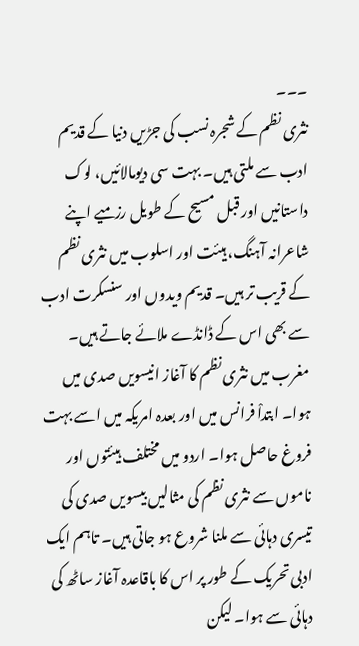۔۔۔
نثری نظم کے شجرہ نسب کی جڑیں دنیا کے قدیم ادب سے ملتی ہیں۔ بہت سی دیومالائیں، لوک داستانیں اور قبل مسیح کے طویل رزمیے اپنے شاعرانہ آہنگ، ہیئت اور اسلوب میں نثری نظم کے قریب تر ہیں۔ قدیم ویدوں اور سنسکرت ادب سے بھی اس کے ڈانڈے ملائے جاتے ہیں۔ مغرب میں نثری نظم کا آغاز انیسویں صدی میں ہوا۔ ابتداْ فرانس میں اور بعدہ امریکہ میں اسے بہت فروغ حاصل ہوا۔ اردو میں مختلف ہیئتوں اور ناموں سے نثری نظم کی مثالیں بیسویں صدی کی تیسری دہائی سے ملنا شروع ہو جاتی ہیں۔ تاہم ایک ادبی تحریک کے طور پر اس کا باقاعدہ آغاز ساٹھ کی دہائی سے ہوا۔ لیکن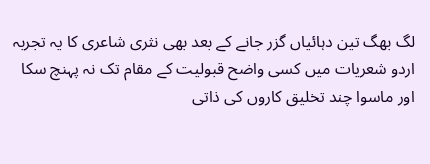لگ بھگ تین دہائیاں گزر جانے کے بعد بھی نثری شاعری کا یہ تجربہ اردو شعریات میں کسی واضح قبولیت کے مقام تک نہ پہنچ سکا اور ماسوا چند تخلیق کاروں کی ذاتی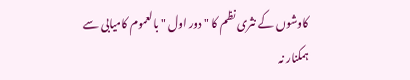کاوشوں کے نثری نظم کا " دور اول " بالعموم کامیابی سے ہمکنار نہ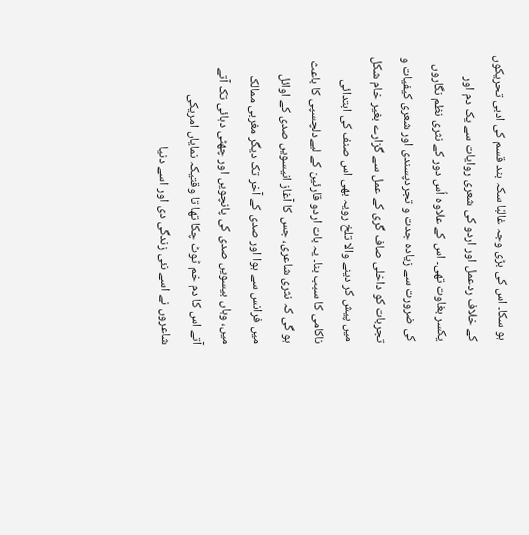ہو سکا۔ اس کی بڑی وجہ غالبْا سکہ بند قسم کی ادبی تحریکوں کے خلاف ردعمل اور اردو کی شعری روایات سے یک دم اور یکسر بغاوت تھی۔ اس کے علاوہ اُس دور کے نثری نظم نگاروں کی ضرورت سے زیادہ جدت و تجردپسندی اور شعری کیفیات و تجربات کو داخلی صاف گری کے عمل سے گزارے بغیر خام شکل میں پیش کر دینے والا تلخ رویہ بھی اس صنف کی ابتدائی ناکامی کا سبب بنا۔ یہ بات اردو قارئین کے لیےدلچسپی کا باعث ہو گی کہ نثری شاعری، جس کا آغاز انیسویں صدی کے اوائل میں فرانس سے ہوا اور صدی کے آخر تک دیگر مغربی ممالک میں، وہاں بیسویں صدی کی پانچویں اور چھٹی دہائی تک آتے آتے اس کا دم خم ٹوٹ چکا تھا تا وقتیکہ نمایاں امریکی شاعروں نے اسے نئی زندگی دی اور اسے دنیا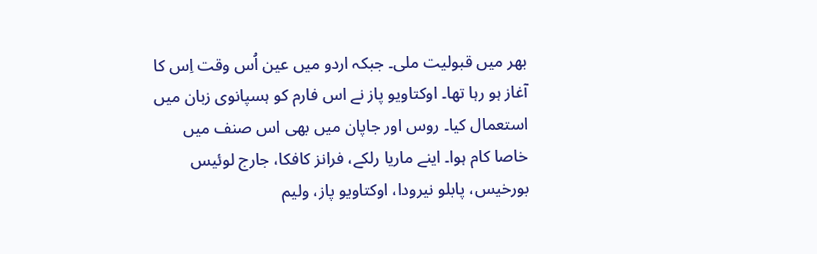بھر میں قبولیت ملی۔ جبکہ اردو میں عین اُس وقت اِس کا آغاز ہو رہا تھا۔ اوکتاویو پاز نے اس فارم کو ہسپانوی زبان میں استعمال کیا۔ روس اور جاپان میں بھی اس صنف میں خاصا کام ہوا۔ اینے ماریا رلکے، فرانز کافکا، جارج لوئیس بورخیس، پابلو نیرودا، اوکتاویو پاز، ولیم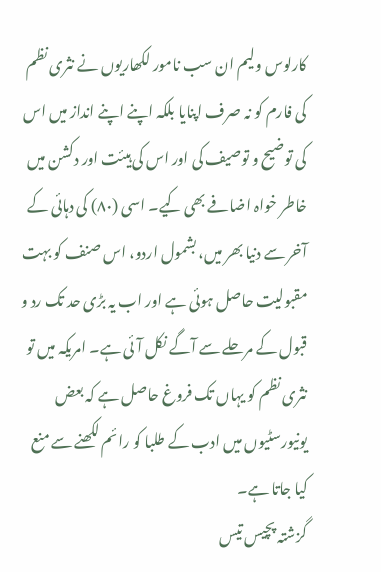کارلوس ولیم ان سب نامور لکھاریوں نے نثری نظم کی فارم کو نہ صرف اپنایا بلکہ اپنے اپنے انداز میں اس کی توضیح و توصیف کی اور اس کی ہیئت اور دکشن میں خاطر خواہ اضافے بھی کیے۔ اسی (۸۰) کی دہائی کے آخر سے دنیا بھر میں، بشمول اردو، اس صنف کو بہت مقبولیت حاصل ہوئی ہے اور اب یہ بڑی حد تک رد و قبول کے مرحلے سے آگے نکل آئی ہے۔ امریکہ میں تو نثری نظم کو یہاں تک فروغ حاصل ہے کہ بعض یونیورسٹیوں میں ادب کے طلبا کو رائم لکھنے سے منع کیا جاتا ہے۔
گزشتہ پچیس تیس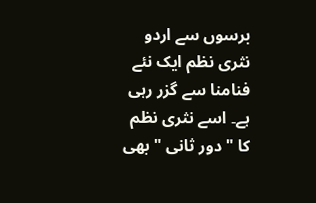برسوں سے اردو نثری نظم ایک نئے فنامنا سے گزر رہی ہے۔ اسے نثری نظم کا " دور ثانی " بھی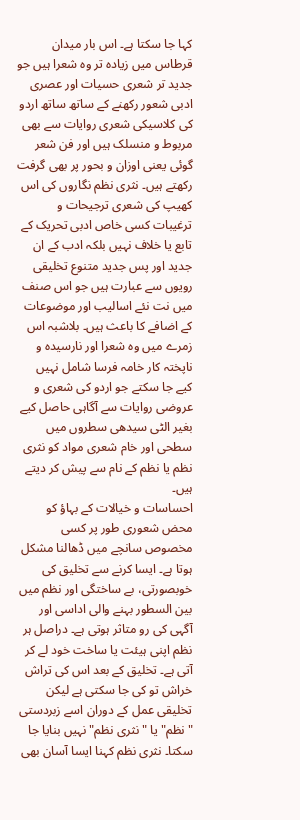کہا جا سکتا ہے۔ اس بار میدان قرطاس میں زیادہ تر وہ شعرا ہیں جو جدید تر شعری حسیات اور عصری ادبی شعور رکھنے کے ساتھ ساتھ اردو کی کلاسیکی شعری روایات سے بھی مربوط و منسلک ہیں اور فن شعر گوئی یعنی اوزان و بحور پر بھی گرفت رکھتے ہیں۔ نثری نظم نگاروں کی اس کھیپ کی شعری ترجیحات و ترغیبات کسی خاص ادبی تحریک کے تابع یا خلاف نہیں بلکہ ادب کے ان جدید اور پس جدید متنوع تخلیقی رویوں سے عبارت ہیں جو اس صنف میں نت نئے اسالیب اور موضوعات کے اضافے کا باعث ہیں۔ بلاشبہ اس زمرے میں وہ شعرا اور نارسیدہ و ناپختہ کار خامہ فرسا شامل نہیں کیے جا سکتے جو اردو کی شعری و عروضی روایات سے آگاہی حاصل کیے بغیر الٹی سیدھی سطروں میں سطحی اور خام شعری مواد کو نثری نظم یا نظم کے نام سے پیش کر دیتے ہیں۔
احساسات و خیالات کے بہاؤ کو محض شعوری طور پر کسی مخصوص سانچے میں ڈھالنا مشکل ہوتا ہے۔ ایسا کرنے سے تخلیق کی خوبصورتی، بے ساختگی اور نظم میں بین السطور بہنے والی اداسی اور آگہی کی رو متاثر ہوتی ہے۔ دراصل ہر نظم اپنی ہیئت یا ساخت خود لے کر آتی ہے۔ تخلیق کے بعد اس کی تراش خراش تو کی جا سکتی ہے لیکن تخلیقی عمل کے دوران اسے زبردستی "نظم" یا "نثری نظم" نہیں بنایا جا سکتا۔ نثری نظم کہنا ایسا آسان بھی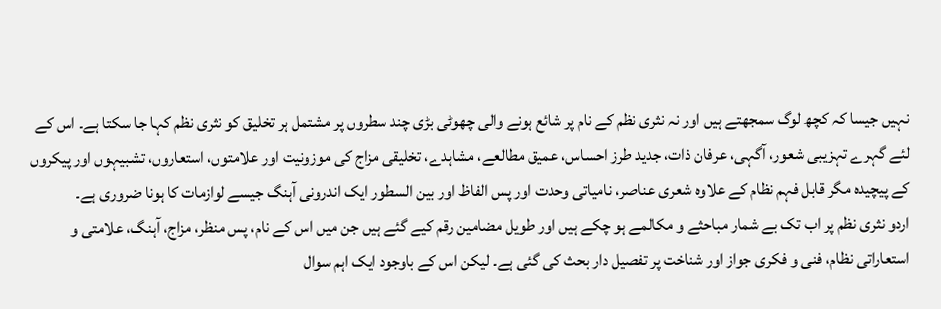نہیں جیسا کہ کچھ لوگ سمجھتے ہیں اور نہ نثری نظم کے نام پر شائع ہونے والی چھوٹی بڑی چند سطروں پر مشتمل ہر تخلیق کو نثری نظم کہا جا سکتا ہے۔ اس کے لئے گہرے تہزیبی شعور، آگہی، عرفان ذات، جدید طرز احساس، عمیق مطالعے، مشاہدے، تخلیقی مزاج کی موزونیت اور علامتوں، استعاروں، تشبیہوں اور پیکروں کے پیچیدہ مگر قابل فہم نظام کے علاوہ شعری عناصر، نامیاتی وحدت اور پس الفاظ اور بین السطور ایک اندرونی آہنگ جیسے لوازمات کا ہونا ضروری ہے۔
اردو نثری نظم پر اب تک بے شمار مباحثے و مکالمے ہو چکے ہیں اور طویل مضامین رقم کیے گئے ہیں جن میں اس کے نام، پس منظر، مزاج، آہنگ، علامتی و استعاراتی نظام، فنی و فکری جواز اور شناخت پر تفصیل دار بحث کی گئی ہے۔ لیکن اس کے باوجود ایک اہم سوال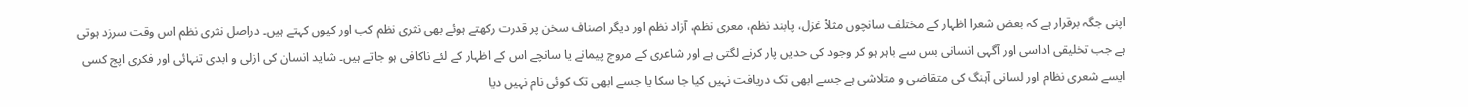اپنی جگہ برقرار ہے کہ بعض شعرا اظہار کے مختلف سانچوں مثلاْ غزل، پابند نظم، معری نظم، آزاد نظم اور دیگر اصناف سخن پر قدرت رکھتے ہوئے بھی نثری نظم کب اور کیوں کہتے ہیں۔ دراصل نثری نظم اس وقت سرزد ہوتی ہے جب تخلیقی اداسی اور آگہی انسانی بس سے باہر ہو کر وجود کی حدیں پار کرنے لگتی ہے اور شاعری کے مروج پیمانے یا سانچے اس کے اظہار کے لئے ناکافی ہو جاتے ہیں۔ شاید انسان کی ازلی و ابدی تنہائی اور فکری اپج کسی ایسے شعری نظام اور لسانی آہنگ کی متقاضی و متلاشی ہے جسے ابھی تک دریافت نہیں کیا جا سکا یا جسے ابھی تک کوئی نام نہیں دیا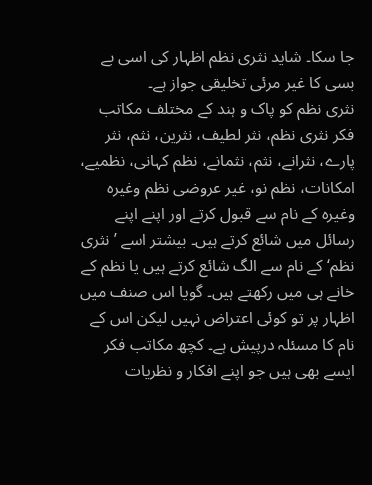جا سکا۔ شاید نثری نظم اظہار کی اسی بے بسی کا غیر مرئی تخلیقی جواز ہے۔
نثری نظم کو پاک و ہند کے مختلف مکاتب فکر نثری نظم، نثر لطیف، نثرین، نثم، نثر پارے، نثرانے، نثم، نثمانے، نظم کہانی، نظمیے، امکانات، نظم نو، غیر عروضی نظم وغیرہ وغیرہ کے نام سے قبول کرتے اور اپنے اپنے رسائل میں شائع کرتے ہیں۔ بیشتر اسے ’نثری نظم‘ کے نام سے الگ شائع کرتے ہیں یا نظم کے خانے ہی میں رکھتے ہیں۔ گویا اس صنف میں اظہار پر تو کوئی اعتراض نہیں لیکن اس کے نام کا مسئلہ درپیش ہے۔ کچھ مکاتب فکر ایسے بھی ہیں جو اپنے افکار و نظریات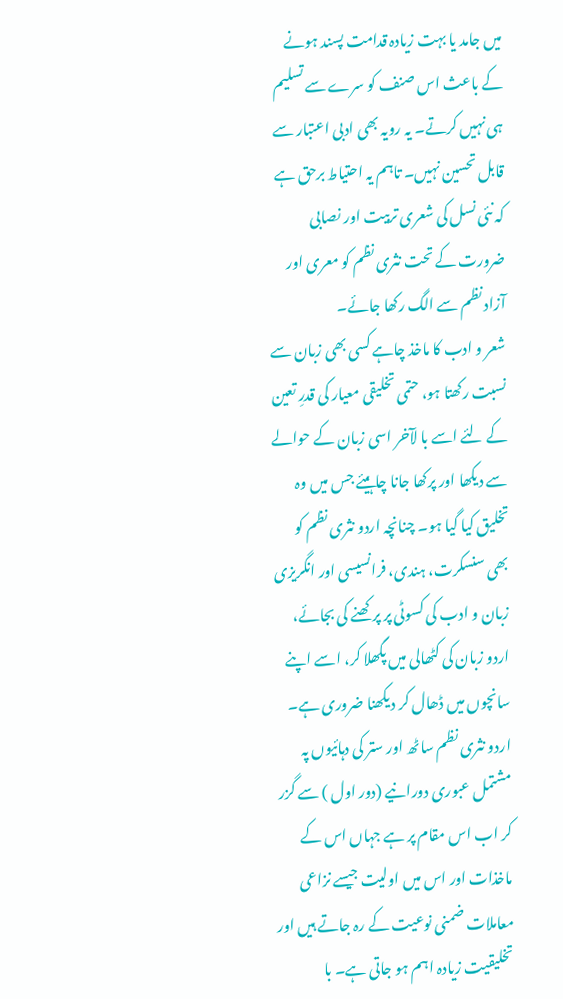میں جامد یا بہت زیادہ قدامت پسند ہونے کے باعث اس صنف کو سرے سے تسلیم ہی نہیں کرتے۔ یہ رویہ بھی ادبی اعتبار سے قابل تحسین نہیں۔ تاہم یہ احتیاط برحق ہے کہ نئی نسل کی شعری تربیت اور نصابی ضرورت کے تحت نثری نظم کو معری اور آزاد نظم سے الگ رکھا جائے۔
شعر و ادب کا ماخذ چاہے کسی بھی زبان سے نسبت رکھتا ہو، حتمی تخلیقی معیار کی قدرِ تعین کے لئے اسے با لآخر اسی زبان کے حوالے سے دیکھا اور پرکھا جانا چاہیئے جس میں وہ تخلیق کیا گیا ہو۔ چنانچہ اردو نثری نظم کو بھی سنسکرت، ہندی، فرانسیسی اور انگریزی زبان و ادب کی کسوٹی پر پرکھنے کی بجائے، اردو زبان کی کٹھالی میں پگھلا کر، اسے اپنے سانچوں میں ڈھال کر دیکھنا ضروری ہے۔ اردو نثری نظم ساٹھ اور ستر کی دہائیوں پہ مشتمل عبوری دورانیے (دور اول ) سے گزر کر اب اس مقام پر ہے جہاں اس کے ماخذات اور اس میں اولیت جیسے نزاعی معاملات ضمنی نوعیت کے رہ جاتے ہیں اور تخلیقیت زیادہ اہم ہو جاتی ہے۔ با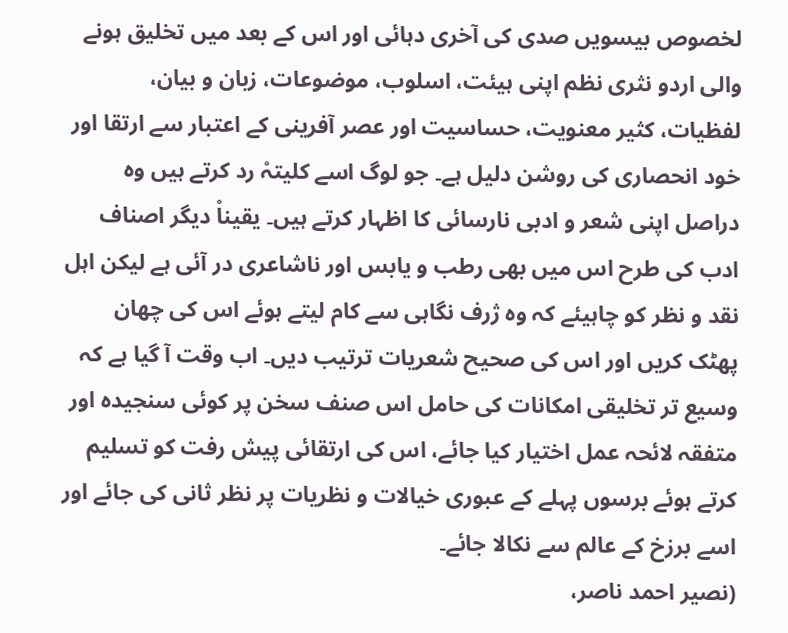لخصوص بیسویں صدی کی آخری دہائی اور اس کے بعد میں تخلیق ہونے والی اردو نثری نظم اپنی ہیئت، اسلوب، موضوعات، زبان و بیان، لفظیات، کثیر معنویت، حساسیت اور عصر آفرینی کے اعتبار سے ارتقا اور خود انحصاری کی روشن دلیل ہے۔ جو لوگ اسے کلیتہْ رد کرتے ہیں وہ دراصل اپنی شعر و ادبی نارسائی کا اظہار کرتے ہیں۔ یقیناْ دیگر اصناف ادب کی طرح اس میں بھی رطب و یابس اور ناشاعری در آئی ہے لیکن اہل نقد و نظر کو چاہیئے کہ وہ ژرف نگاہی سے کام لیتے ہوئے اس کی چھان پھٹک کریں اور اس کی صحیح شعریات ترتیب دیں۔ اب وقت آ گیا ہے کہ وسیع تر تخلیقی امکانات کی حامل اس صنف سخن پر کوئی سنجیدہ اور متفقہ لائحہ عمل اختیار کیا جائے، اس کی ارتقائی پیش رفت کو تسلیم کرتے ہوئے برسوں پہلے کے عبوری خیالات و نظریات پر نظر ثانی کی جائے اور اسے برزخ کے عالم سے نکالا جائے۔
(نصیر احمد ناصر،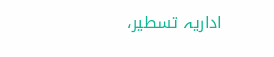اداریہ تسطیر،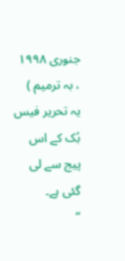جنوری ۱۹۹۸ ، بہ ترمیم )
یہ تحریر فیس بُک کے اس پیج سے لی گئی ہے۔
“